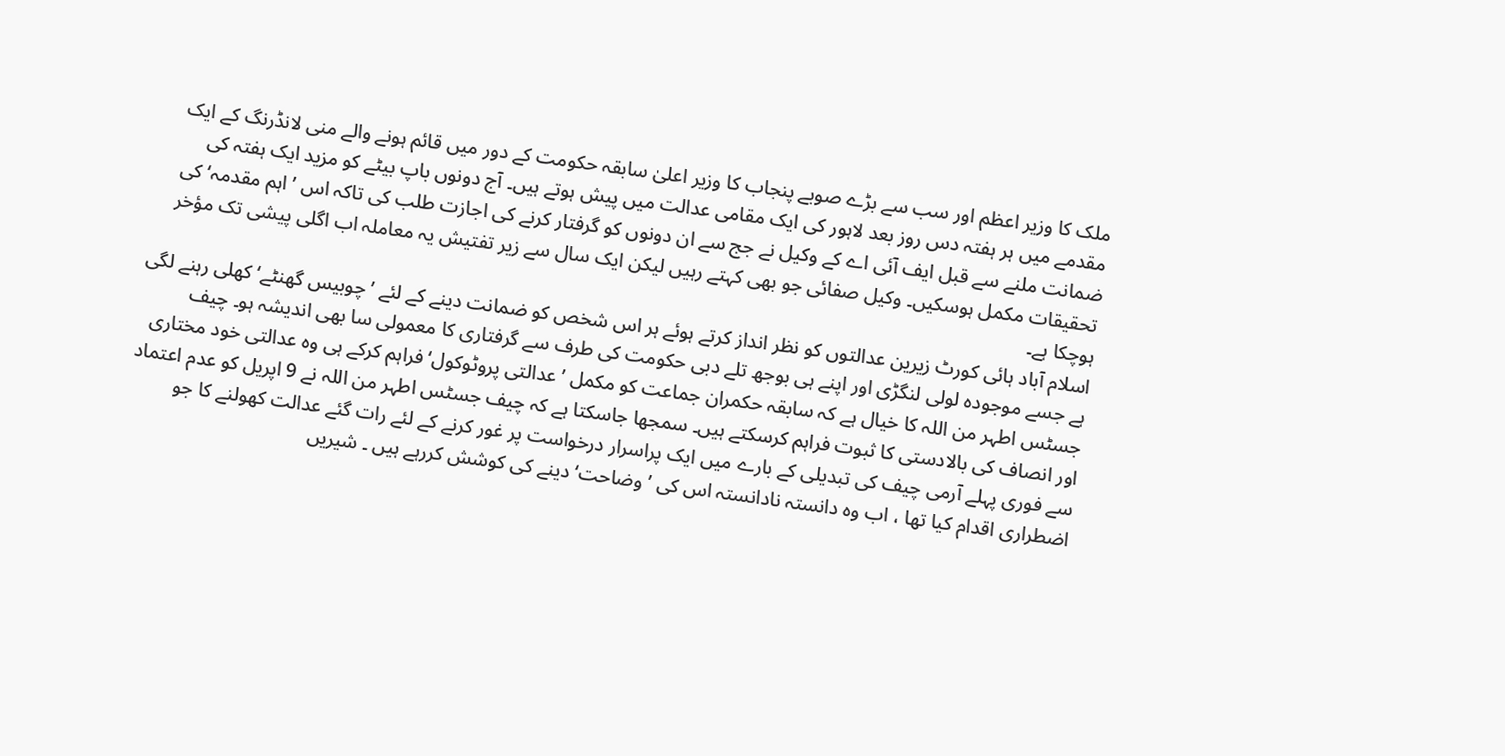ملک کا وزیر اعظم اور سب سے بڑے صوبے پنجاب کا وزیر اعلیٰ سابقہ حکومت کے دور میں قائم ہونے والے منی لانڈرنگ کے ایک مقدمے میں ہر ہفتہ دس روز بعد لاہور کی ایک مقامی عدالت میں پیش ہوتے ہیں۔ آج دونوں باپ بیٹے کو مزید ایک ہفتہ کی ضمانت ملنے سے قبل ایف آئی اے کے وکیل نے جج سے ان دونوں کو گرفتار کرنے کی اجازت طلب کی تاکہ اس ’اہم مقدمہ‘ کی تحقیقات مکمل ہوسکیں۔ وکیل صفائی جو بھی کہتے رہیں لیکن ایک سال سے زیر تفتیش یہ معاملہ اب اگلی پیشی تک مؤخر ہوچکا ہے۔
اسلام آباد ہائی کورٹ زیرین عدالتوں کو نظر انداز کرتے ہوئے ہر اس شخص کو ضمانت دینے کے لئے ’چوبیس گھنٹے‘ کھلی رہنے لگی ہے جسے موجودہ لولی لنگڑی اور اپنے ہی بوجھ تلے دبی حکومت کی طرف سے گرفتاری کا معمولی سا بھی اندیشہ ہو۔ چیف جسٹس اطہر من اللہ کا خیال ہے کہ سابقہ حکمران جماعت کو مکمل ’عدالتی پروٹوکول‘ فراہم کرکے ہی وہ عدالتی خود مختاری اور انصاف کی بالادستی کا ثبوت فراہم کرسکتے ہیں۔ سمجھا جاسکتا ہے کہ چیف جسٹس اطہر من اللہ نے 9 اپریل کو عدم اعتماد سے فوری پہلے آرمی چیف کی تبدیلی کے بارے میں ایک پراسرار درخواست پر غور کرنے کے لئے رات گئے عدالت کھولنے کا جو اضطراری اقدام کیا تھا ، اب وہ دانستہ نادانستہ اس کی ’وضاحت‘ دینے کی کوشش کررہے ہیں ۔ شیریں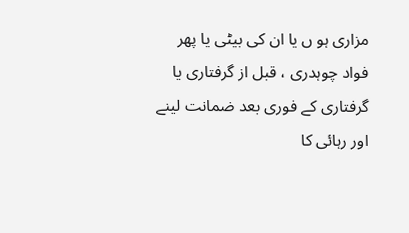مزاری ہو ں یا ان کی بیٹی یا پھر فواد چوہدری ، قبل از گرفتاری یا گرفتاری کے فوری بعد ضمانت لینے اور رہائی کا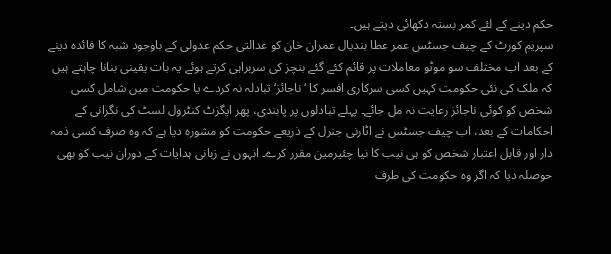حکم دینے کے لئے کمر بستہ دکھائی دیتے ہیں۔
سپریم کورٹ کے چیف جسٹس عمر عطا بندیال عمران خان کو عدالتی حکم عدولی کے باوجود شبہ کا فائدہ دینے کے بعد اب مختلف سو موٹو معاملات پر قائم کئے گئے بنچز کی سربراہی کرتے ہوئے یہ بات یقینی بنانا چاہتے ہیں کہ ملک کی نئی حکومت کہیں کسی سرکاری افسر کا ‘ناجائز‘ تبادلہ نہ کردے یا حکومت میں شامل کسی شخص کو کوئی ناجائز رعایت نہ مل جائے۔ پہلے تبادلوں پر پابندی، پھر ایگزٹ کنٹرول لسٹ کی نگرانی کے احکامات کے بعد، اب چیف جسٹس نے اٹارنی جنرل کے ذریعے حکومت کو مشورہ دیا ہے کہ وہ صرف کسی ذمہ دار اور قابل اعتبار شخص کو ہی نیب کا نیا چئیرمین مقرر کرے۔ انہوں نے زبانی ہدایات کے دوران نیب کو بھی حوصلہ دیا کہ اگر وہ حکومت کی طرف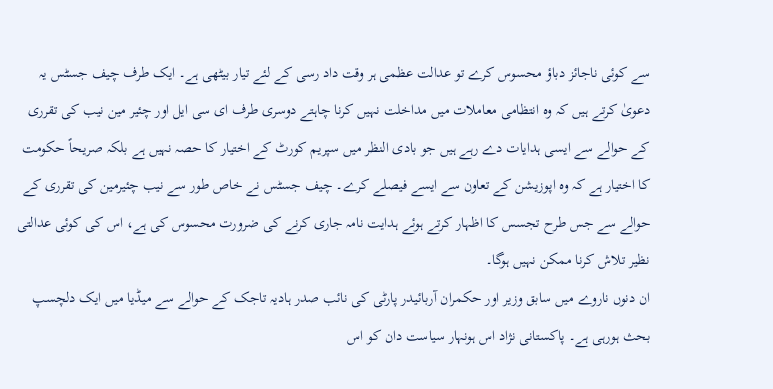سے کوئی ناجائز دباؤ محسوس کرے تو عدالت عظمی ہر وقت داد رسی کے لئے تیار بیٹھی ہے۔ ایک طرف چیف جسٹس یہ دعویٰ کرتے ہیں کہ وہ انتظامی معاملات میں مداخلت نہیں کرنا چاہتے دوسری طرف ای سی ایل اور چئیر مین نیب کی تقرری کے حوالے سے ایسی ہدایات دے رہے ہیں جو بادی النظر میں سپریم کورٹ کے اختیار کا حصہ نہیں ہے بلکہ صریحاً حکومت کا اختیار ہے کہ وہ اپوزیشن کے تعاون سے ایسے فیصلے کرے۔ چیف جسٹس نے خاص طور سے نیب چئیرمین کی تقرری کے حوالے سے جس طرح تجسس کا اظہار کرتے ہوئے ہدایت نامہ جاری کرنے کی ضرورت محسوس کی ہے، اس کی کوئی عدالتی نظیر تلاش کرنا ممکن نہیں ہوگا۔
ان دنوں ناروے میں سابق وزیر اور حکمران آربائیدر پارٹی کی نائب صدر ہادیہ تاجک کے حوالے سے میڈیا میں ایک دلچسپ بحث ہورہی ہے۔ پاکستانی نژاد اس ہونہار سیاست دان کو اس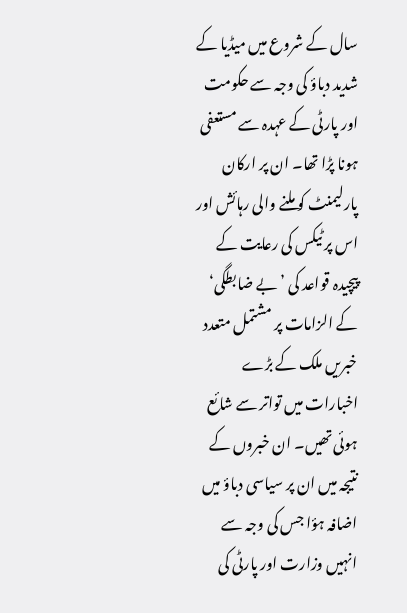سال کے شروع میں میڈیا کے شدید دباؤ کی وجہ سے حکومت اور پارٹی کے عہدہ سے مستعفی ہونا پڑا تھا۔ ان پر ارکان پارلیمنٹ کو ملنے والی رہائش اور اس پر ٹیکس کی رعایت کے پیچیدہ قواعد کی ’بے ضابطگی‘ کے الزامات پر مشتمل متعدد خبریں ملک کے بڑے اخبارات میں تواتر سے شائع ہوئی تھیں۔ ان خبروں کے نتیجہ میں ان پر سیاسی دباؤ میں اضافہ ہؤا جس کی وجہ سے انہیں وزارت اور پارٹی کی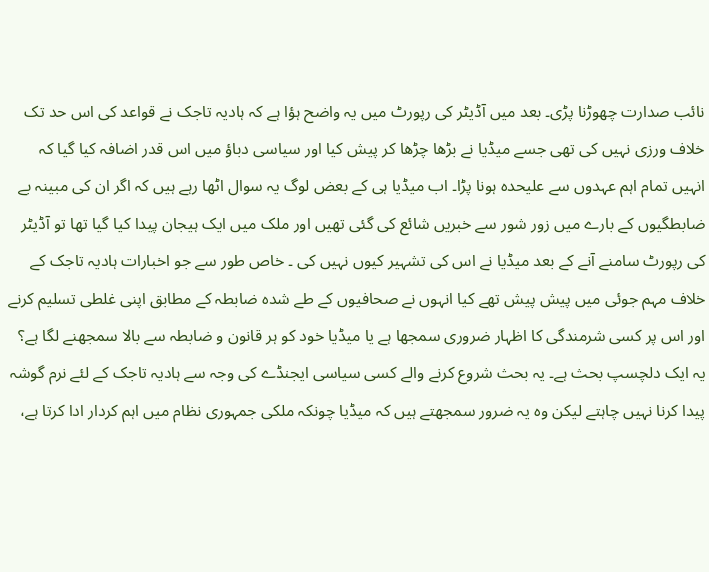نائب صدارت چھوڑنا پڑی۔ بعد میں آڈیٹر کی رپورٹ میں یہ واضح ہؤا ہے کہ ہادیہ تاجک نے قواعد کی اس حد تک خلاف ورزی نہیں کی تھی جسے میڈیا نے بڑھا چڑھا کر پیش کیا اور سیاسی دباؤ میں اس قدر اضافہ کیا گیا کہ انہیں تمام اہم عہدوں سے علیحدہ ہونا پڑا۔ اب میڈیا ہی کے بعض لوگ یہ سوال اٹھا رہے ہیں کہ اگر ان کی مبینہ بے ضابطگیوں کے بارے میں زور شور سے خبریں شائع کی گئی تھیں اور ملک میں ایک ہیجان پیدا کیا گیا تھا تو آڈیٹر کی رپورٹ سامنے آنے کے بعد میڈیا نے اس کی تشہیر کیوں نہیں کی ۔ خاص طور سے جو اخبارات ہادیہ تاجک کے خلاف مہم جوئی میں پیش پیش تھے کیا انہوں نے صحافیوں کے طے شدہ ضابطہ کے مطابق اپنی غلطی تسلیم کرنے اور اس پر کسی شرمندگی کا اظہار ضروری سمجھا ہے یا میڈیا خود کو ہر قانون و ضابطہ سے بالا سمجھنے لگا ہے؟
یہ ایک دلچسپ بحث ہے۔ یہ بحث شروع کرنے والے کسی سیاسی ایجنڈے کی وجہ سے ہادیہ تاجک کے لئے نرم گوشہ پیدا کرنا نہیں چاہتے لیکن وہ یہ ضرور سمجھتے ہیں کہ میڈیا چونکہ ملکی جمہوری نظام میں اہم کردار ادا کرتا ہے،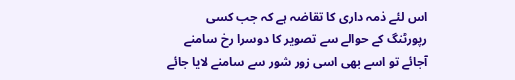اس لئے ذمہ داری کا تقاضہ ہے کہ جب کسی رپورٹنگ کے حوالے سے تصویر کا دوسرا رخ سامنے آجائے تو اسے بھی اسی زور شور سے سامنے لایا جائے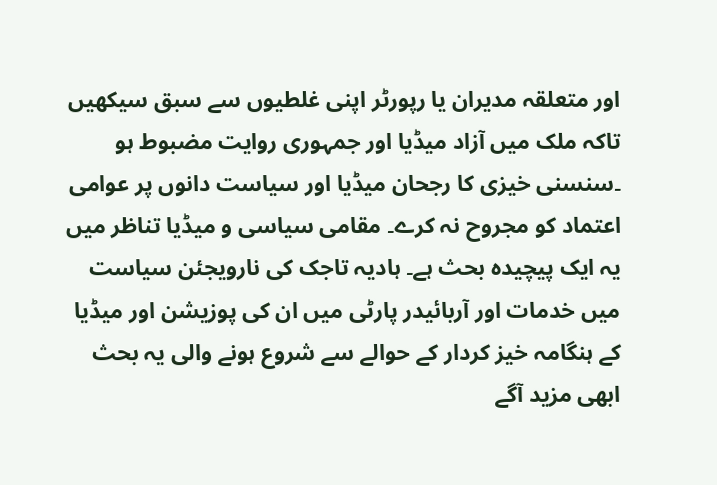اور متعلقہ مدیران یا رپورٹر اپنی غلطیوں سے سبق سیکھیں تاکہ ملک میں آزاد میڈیا اور جمہوری روایت مضبوط ہو ۔سنسنی خیزی کا رجحان میڈیا اور سیاست دانوں پر عوامی اعتماد کو مجروح نہ کرے۔ مقامی سیاسی و میڈیا تناظر میں یہ ایک پیچیدہ بحث ہے۔ ہادیہ تاجک کی نارویجئن سیاست میں خدمات اور آربائیدر پارٹی میں ان کی پوزیشن اور میڈیا کے ہنگامہ خیز کردار کے حوالے سے شروع ہونے والی یہ بحث ابھی مزید آگے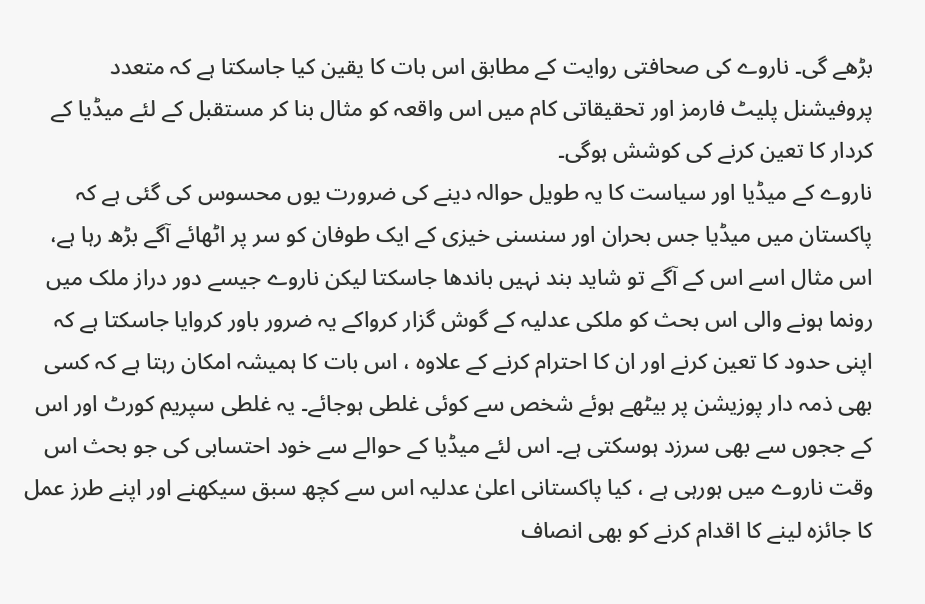بڑھے گی۔ ناروے کی صحافتی روایت کے مطابق اس بات کا یقین کیا جاسکتا ہے کہ متعدد پروفیشنل پلیٹ فارمز اور تحقیقاتی کام میں اس واقعہ کو مثال بنا کر مستقبل کے لئے میڈیا کے کردار کا تعین کرنے کی کوشش ہوگی۔
ناروے کے میڈیا اور سیاست کا یہ طویل حوالہ دینے کی ضرورت یوں محسوس کی گئی ہے کہ پاکستان میں میڈیا جس بحران اور سنسنی خیزی کے ایک طوفان کو سر پر اٹھائے آگے بڑھ رہا ہے، اس مثال اسے اس کے آگے تو شاید بند نہیں باندھا جاسکتا لیکن ناروے جیسے دور دراز ملک میں رونما ہونے والی اس بحث کو ملکی عدلیہ کے گوش گزار کرواکے یہ ضرور باور کروایا جاسکتا ہے کہ اپنی حدود کا تعین کرنے اور ان کا احترام کرنے کے علاوہ ، اس بات کا ہمیشہ امکان رہتا ہے کہ کسی بھی ذمہ دار پوزیشن پر بیٹھے ہوئے شخص سے کوئی غلطی ہوجائے۔ یہ غلطی سپریم کورٹ اور اس کے ججوں سے بھی سرزد ہوسکتی ہے۔ اس لئے میڈیا کے حوالے سے خود احتسابی کی جو بحث اس وقت ناروے میں ہورہی ہے ، کیا پاکستانی اعلیٰ عدلیہ اس سے کچھ سبق سیکھنے اور اپنے طرز عمل کا جائزہ لینے کا اقدام کرنے کو بھی انصاف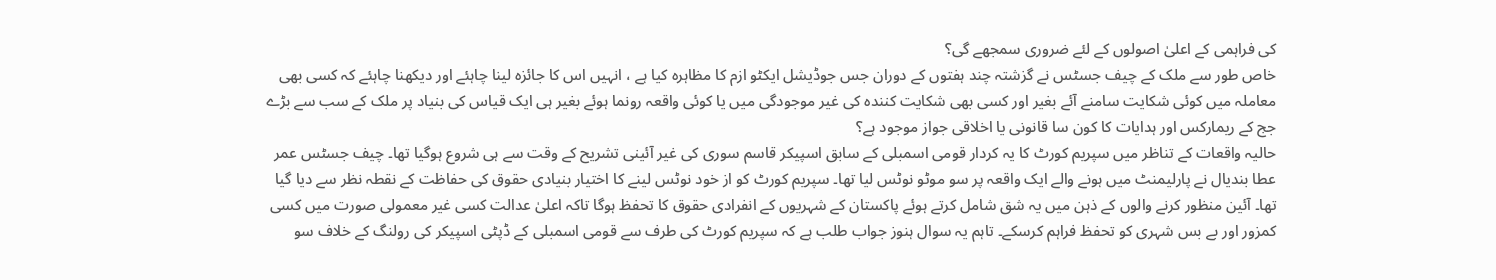کی فراہمی کے اعلیٰ اصولوں کے لئے ضروری سمجھے گی؟
خاص طور سے ملک کے چیف جسٹس نے گزشتہ چند ہفتوں کے دوران جس جوڈیشل ایکٹو ازم کا مظاہرہ کیا ہے ، انہیں اس کا جائزہ لینا چاہئے اور دیکھنا چاہئے کہ کسی بھی معاملہ میں کوئی شکایت سامنے آئے بغیر اور کسی بھی شکایت کنندہ کی غیر موجودگی میں یا کوئی واقعہ رونما ہوئے بغیر ہی ایک قیاس کی بنیاد پر ملک کے سب سے بڑے جج کے ریمارکس اور ہدایات کا کون سا قانونی یا اخلاقی جواز موجود ہے؟
حالیہ واقعات کے تناظر میں سپریم کورٹ کا یہ کردار قومی اسمبلی کے سابق اسپیکر قاسم سوری کی غیر آئینی تشریح کے وقت سے ہی شروع ہوگیا تھا۔ چیف جسٹس عمر عطا بندیال نے پارلیمنٹ میں ہونے والے ایک واقعہ پر سو موٹو نوٹس لیا تھا۔ سپریم کورٹ کو از خود نوٹس لینے کا اختیار بنیادی حقوق کی حفاظت کے نقطہ نظر سے دیا گیا تھا۔ آئین منظور کرنے والوں کے ذہن میں یہ شق شامل کرتے ہوئے پاکستان کے شہریوں کے انفرادی حقوق کا تحفظ ہوگا تاکہ اعلیٰ عدالت کسی غیر معمولی صورت میں کسی کمزور اور بے بس شہری کو تحفظ فراہم کرسکے۔ تاہم یہ سوال ہنوز جواب طلب ہے کہ سپریم کورٹ کی طرف سے قومی اسمبلی کے ڈپٹی اسپیکر کی رولنگ کے خلاف سو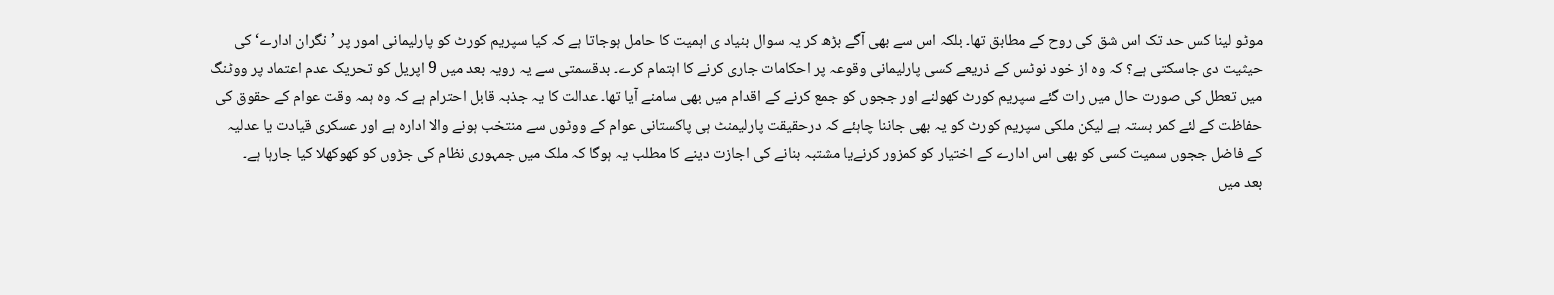موٹو لینا کس حد تک اس شق کی روح کے مطابق تھا۔ بلکہ اس سے بھی آگے بڑھ کر یہ سوال بنیاد ی اہمیت کا حامل ہوجاتا ہے کہ کیا سپریم کورٹ کو پارلیمانی امور پر ’نگران ادارے‘ کی حیثیت دی جاسکتی ہے؟ کہ وہ از خود نوٹس کے ذریعے کسی پارلیمانی وقوعہ پر احکامات جاری کرنے کا اہتمام کرے۔ بدقسمتی سے یہ رویہ بعد میں 9 اپریل کو تحریک عدم اعتماد پر ووٹنگ میں تعطل کی صورت حال میں رات گئے سپریم کورٹ کھولنے اور ججوں کو جمع کرنے کے اقدام میں بھی سامنے آیا تھا۔ عدالت کا یہ جذبہ قابل احترام ہے کہ وہ ہمہ وقت عوام کے حقوق کی حفاظت کے لئے کمر بستہ ہے لیکن ملکی سپریم کورٹ کو یہ بھی جاننا چاہئے کہ درحقیقت پارلیمنٹ ہی پاکستانی عوام کے ووٹوں سے منتخب ہونے والا ادارہ ہے اور عسکری قیادت یا عدلیہ کے فاضل ججوں سمیت کسی کو بھی اس ادارے کے اختیار کو کمزور کرنےیا مشتبہ بنانے کی اجازت دینے کا مطلب یہ ہوگا کہ ملک میں جمہوری نظام کی جڑوں کو کھوکھلا کیا جارہا ہے۔
بعد میں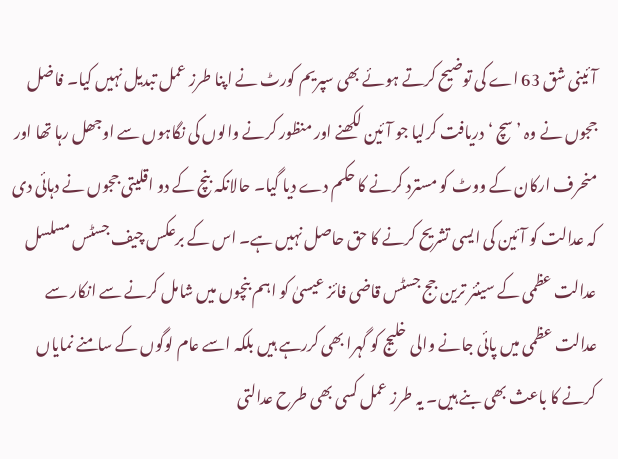آئینی شق 63 اے کی توضیح کرتے ہوئے بھی سپریم کورٹ نے اپنا طرز عمل تبدیل نہیں کیا۔ فاضل ججوں نے وہ ’سچ ‘ دریافت کرلیا جو آئین لکھنے اور منظور کرنے والوں کی نگاہوں سے اوجھل رہا تھا اور منحرف ارکان کے ووٹ کو مسترد کرنے کا حکم دے دیا گیا۔ حالانکہ بنچ کے دو اقلیتی ججوں نے دہائی دی کہ عدالت کو آئین کی ایسی تشریح کرنے کا حق حاصل نہیں ہے۔ اس کے برعکس چیف جسٹس مسلسل عدالت عظمی کے سینئر ترین جج جسٹس قاضی فائز عیسیٰ کو اہم بنچوں میں شامل کرنے سے انکار سے عدالت عظمی میں پائی جانے والی خلیج کو گہرا بھی کررہے ہیں بلکہ اسے عام لوگوں کے سامنے نمایاں کرنے کا باعث بھی بنے ہیں۔ یہ طرز عمل کسی بھی طرح عدالتی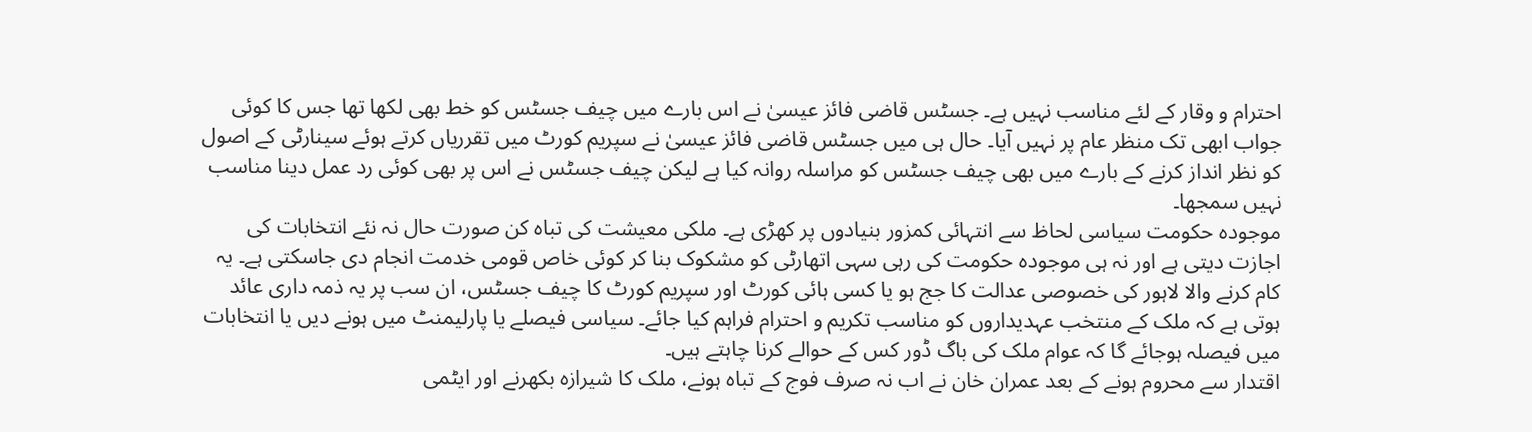احترام و وقار کے لئے مناسب نہیں ہے۔ جسٹس قاضی فائز عیسیٰ نے اس بارے میں چیف جسٹس کو خط بھی لکھا تھا جس کا کوئی جواب ابھی تک منظر عام پر نہیں آیا۔ حال ہی میں جسٹس قاضی فائز عیسیٰ نے سپریم کورٹ میں تقرریاں کرتے ہوئے سینارٹی کے اصول کو نظر انداز کرنے کے بارے میں بھی چیف جسٹس کو مراسلہ روانہ کیا ہے لیکن چیف جسٹس نے اس پر بھی کوئی رد عمل دینا مناسب نہیں سمجھا۔
موجودہ حکومت سیاسی لحاظ سے انتہائی کمزور بنیادوں پر کھڑی ہے۔ ملکی معیشت کی تباہ کن صورت حال نہ نئے انتخابات کی اجازت دیتی ہے اور نہ ہی موجودہ حکومت کی رہی سہی اتھارٹی کو مشکوک بنا کر کوئی خاص قومی خدمت انجام دی جاسکتی ہے۔ یہ کام کرنے والا لاہور کی خصوصی عدالت کا جج ہو یا کسی ہائی کورٹ اور سپریم کورٹ کا چیف جسٹس، ان سب پر یہ ذمہ داری عائد ہوتی ہے کہ ملک کے منتخب عہدیداروں کو مناسب تکریم و احترام فراہم کیا جائے۔ سیاسی فیصلے یا پارلیمنٹ میں ہونے دیں یا انتخابات میں فیصلہ ہوجائے گا کہ عوام ملک کی باگ ڈور کس کے حوالے کرنا چاہتے ہیں۔
اقتدار سے محروم ہونے کے بعد عمران خان نے اب نہ صرف فوج کے تباہ ہونے، ملک کا شیرازہ بکھرنے اور ایٹمی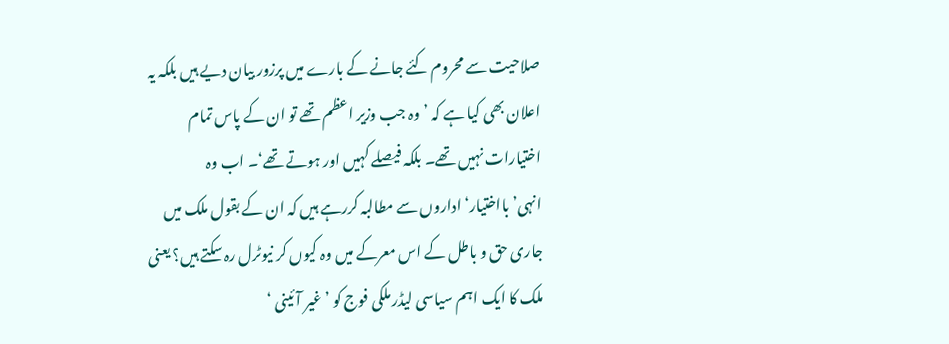صلاحیت سے محروم کئے جانے کے بارے میں پرزور بیان دیے ہیں بلکہ یہ اعلان بھی کیا ہے کہ ’وہ جب وزیر اعظم تھے تو ان کے پاس تمام اختیارات نہیں تھے۔ بلکہ فیصلے کہیں اور ہوتے تھے‘۔ اب وہ انہی’بااختیار‘ اداروں سے مطالبہ کررہے ہیں کہ ان کے بقول ملک میں جاری حق و باطل کے اس معرکے میں وہ کیوں کر نیوٹرل رہ سکتے ہیں؟ یعنی ملک کا ایک اہم سیاسی لیڈر ملکی فوج کو ’غیر آئینی ‘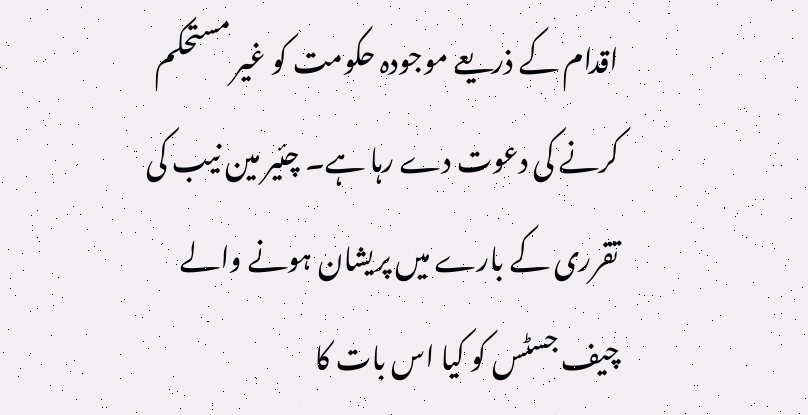اقدام کے ذریعے موجودہ حکومت کو غیر مستحکم کرنے کی دعوت دے رہا ہے۔ چئیر مین نیب کی تقرری کے بارے میں پریشان ہونے والے چیف جسٹس کو کیا اس بات کا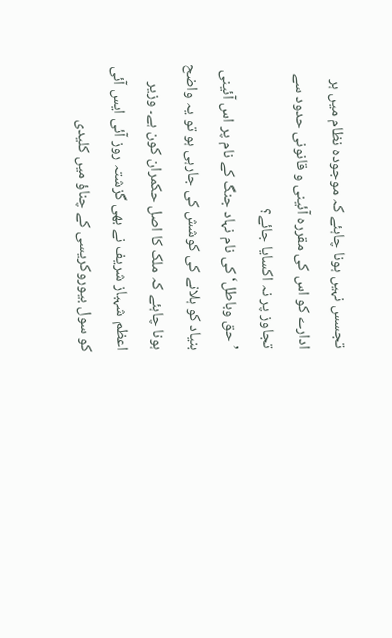تجسس نہیں ہونا چاہئے کہ موجودہ نظام میں ہر ادارے کو اس کی مقررہ آئینی و قانونی حدود سے تجاوز پر نہ اکسایا جائے؟
’حق وباطل‘ کی نام نہاد جنگ کے نام پر اس آئینی بنیاد کو ہلانے کی کوشش کی جارہی ہو تو یہ واضح ہونا چاہئے کہ ملک کا اصل حکمران کون ہے۔ وزیر اعظم شہباز شریف نے بھی گزشتہ روز آئی ایس آئی کو سول بیوروکریسی کے چناؤ میں کلیدی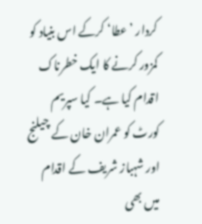کردار ’عطا‘ کرکے اس بنیاد کو کمزور کرنے کا ایک خطرناک اقدام کیا ہے۔ کیا سپریم کورٹ کو عمران خان کے چیلنج اور شہباز شریف کے اقدام میں بھی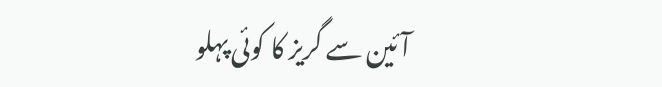آئین سے گریز کا کوئی پہلو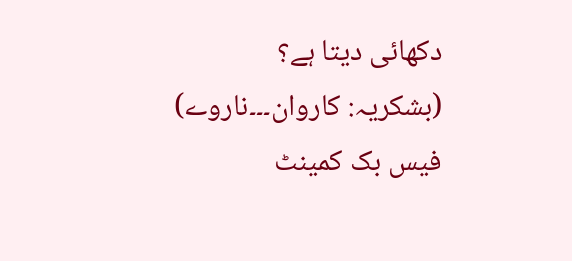دکھائی دیتا ہے؟
(بشکریہ: کاروان۔۔۔ناروے)
فیس بک کمینٹ